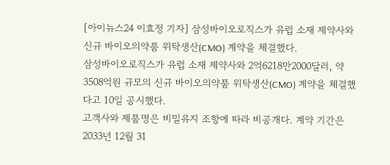[아이뉴스24 이효정 기자] 삼성바이오로직스가 유럽 소재 제약사와 신규 바이오의약품 위탁생산(CMO) 계약을 체결했다.
삼성바이오로직스가 유럽 소재 제약사와 2억6218만2000달러, 약 3508억원 규모의 신규 바이오의약품 위탁생산(CMO) 계약을 체결했다고 10일 공시했다.
고객사와 제품명은 비밀유지 조항에 따라 비공개다. 계약 기간은 2033년 12월 31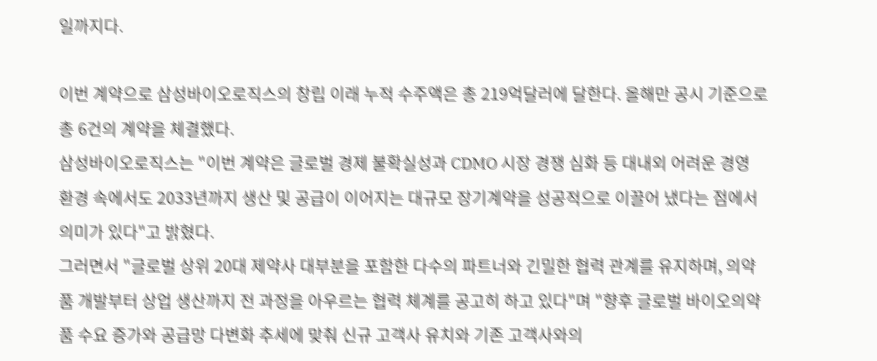일까지다.

이번 계약으로 삼성바이오로직스의 창립 이래 누적 수주액은 총 219억달러에 달한다. 올해만 공시 기준으로 총 6건의 계약을 체결했다.
삼성바이오로직스는 "이번 계약은 글로벌 경제 불확실성과 CDMO 시장 경쟁 심화 등 대내외 어려운 경영 환경 속에서도 2033년까지 생산 및 공급이 이어지는 대규모 장기계약을 성공적으로 이끌어 냈다는 점에서 의미가 있다"고 밝혔다.
그러면서 "글로벌 상위 20대 제약사 대부분을 포함한 다수의 파트너와 긴밀한 협력 관계를 유지하며, 의약품 개발부터 상업 생산까지 전 과정을 아우르는 협력 체계를 공고히 하고 있다"며 "향후 글로벌 바이오의약품 수요 증가와 공급망 다변화 추세에 맞춰 신규 고객사 유치와 기존 고객사와의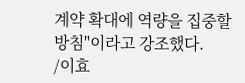계약 확대에 역량을 집중할 방침"이라고 강조했다.
/이효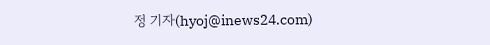정 기자(hyoj@inews24.com)